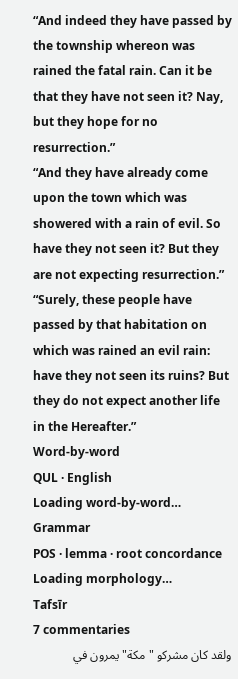“And indeed they have passed by the township whereon was rained the fatal rain. Can it be that they have not seen it? Nay, but they hope for no resurrection.”
“And they have already come upon the town which was showered with a rain of evil. So have they not seen it? But they are not expecting resurrection.”
“Surely, these people have passed by that habitation on which was rained an evil rain: have they not seen its ruins? But they do not expect another life in the Hereafter.”
Word-by-word
QUL · English
Loading word-by-word…
Grammar
POS · lemma · root concordance
Loading morphology…
Tafsīr
7 commentaries
ولقد كان مشركو "مكة" يمرون في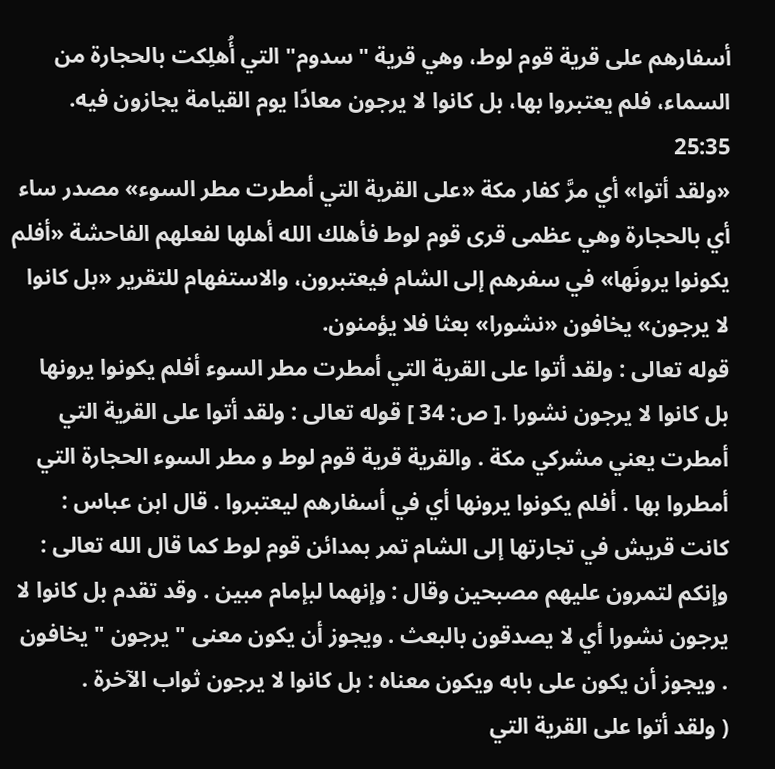أسفارهم على قرية قوم لوط، وهي قرية "سدوم" التي أُهلِكت بالحجارة من السماء، فلم يعتبروا بها، بل كانوا لا يرجون معادًا يوم القيامة يجازون فيه.
25:35
«ولقد أتوا» أي مرَّ كفار مكة «على القرية التي أمطرت مطر السوء» مصدر ساء أي بالحجارة وهي عظمى قرى قوم لوط فأهلك الله أهلها لفعلهم الفاحشة «أفلم يكونوا يرونَها» في سفرهم إلى الشام فيعتبرون، والاستفهام للتقرير «بل كانوا لا يرجون» يخافون «نشورا» بعثا فلا يؤمنون.
قوله تعالى : ولقد أتوا على القرية التي أمطرت مطر السوء أفلم يكونوا يرونها بل كانوا لا يرجون نشورا .[ ص: 34 ] قوله تعالى : ولقد أتوا على القرية التي أمطرت يعني مشركي مكة . والقرية قرية قوم لوط و مطر السوء الحجارة التي أمطروا بها . أفلم يكونوا يرونها أي في أسفارهم ليعتبروا . قال ابن عباس : كانت قريش في تجارتها إلى الشام تمر بمدائن قوم لوط كما قال الله تعالى : وإنكم لتمرون عليهم مصبحين وقال : وإنهما لبإمام مبين . وقد تقدم بل كانوا لا يرجون نشورا أي لا يصدقون بالبعث . ويجوز أن يكون معنى " يرجون " يخافون . ويجوز أن يكون على بابه ويكون معناه : بل كانوا لا يرجون ثواب الآخرة .
( ولقد أتوا على القرية التي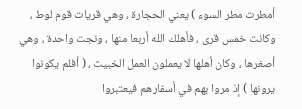أمطرت مطر السوء ) يعني الحجارة ، وهي قريات قوم لوط ، وكانت خمس قرى ، فأهلك الله أربعا منها ، ونجت واحدة ، وهي أصغرها ، وكان أهلها لا يعملون العمل الخبيث ، ( أفلم يكونوا يرونها ) إذ مروا بهم في أسفارهم فيعتبروا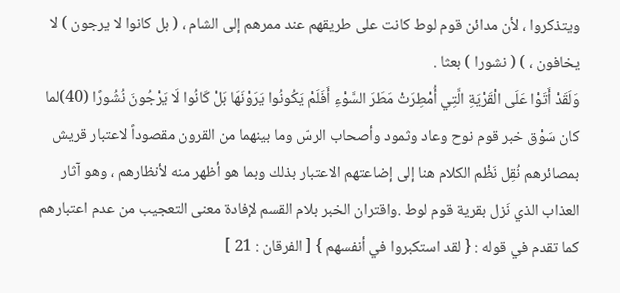ويتذكروا ، لأن مدائن قوم لوط كانت على طريقهم عند ممرهم إلى الشام ، ( بل كانوا لا يرجون ) لا يخافون ، ) ( نشورا ) بعثا .
وَلَقَدْ أَتَوْا عَلَى الْقَرْيَةِ الَّتِي أُمْطِرَتْ مَطَرَ السَّوْءِ أَفَلَمْ يَكُونُوا يَرَوْنَهَا بَلْ كَانُوا لَا يَرْجُونَ نُشُورًا (40)لما كان سَوْق خبر قوم نوح وعاد وثمود وأصحاب الرسّ وما بينهما من القرون مقصوداً لاعتبار قريش بمصائرهم نُقِل نَظْم الكلام هنا إلى إضاعتهم الاعتبار بذلك وبما هو أظهر منه لأنظارهم ، وهو آثار العذاب الذي نَزل بقرية قوم لوط .واقتران الخبر بلام القسم لإفادة معنى التعجيب من عدم اعتبارهم كما تقدم في قوله : { لقد استكبروا في أنفسهم } [ الفرقان : 21 ]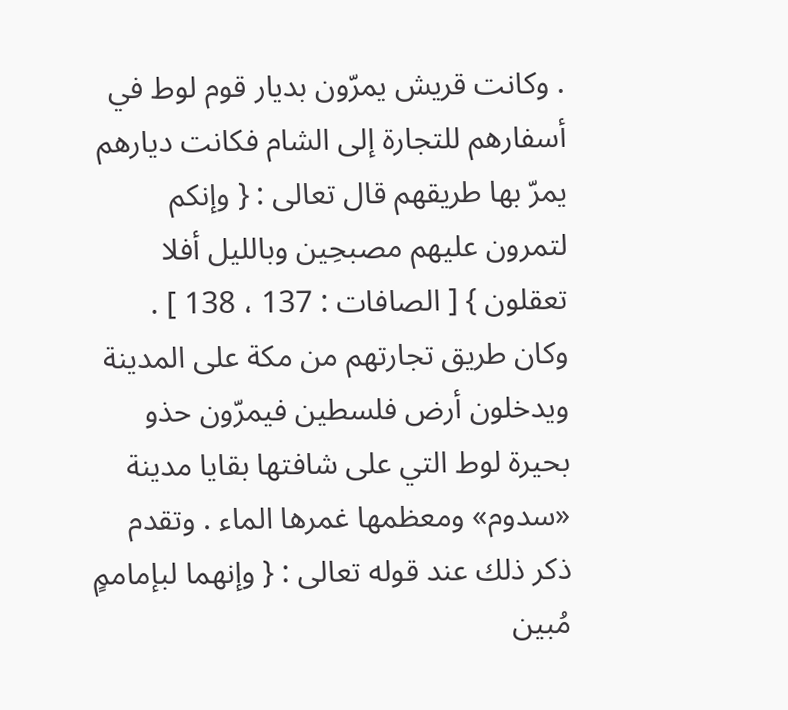. وكانت قريش يمرّون بديار قوم لوط في أسفارهم للتجارة إلى الشام فكانت ديارهم يمرّ بها طريقهم قال تعالى : { وإنكم لتمرون عليهم مصبحِين وبالليل أفلا تعقلون } [ الصافات : 137 ، 138 ] . وكان طريق تجارتهم من مكة على المدينة ويدخلون أرض فلسطين فيمرّون حذو بحيرة لوط التي على شافتها بقايا مدينة «سدوم» ومعظمها غمرها الماء . وتقدم ذكر ذلك عند قوله تعالى : { وإنهما لبإماممٍ مُبين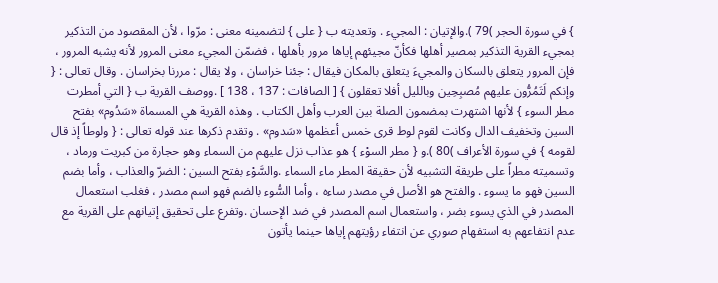} في سورة الحجر )79 ).والإتيان : المجيء . وتعديته ب { على } لتضمينه معنى : مرّوا ، لأن المقصود من التذكير بمجيء القرية التذكير بمصير أهلها فكأنّ مجيئهم إياها مرور بأهلها ، فضمّن المجيء معنى المرور لأنه يشبه المرور ، فإن المرور يتعلق بالسكان والمجيءَ يتعلق بالمكان فيقال : جئنا خراسان ، ولا يقال : مررنا بخراسان . وقال تعالى : { وإنكم لَتَمُرُّون عليهم مُصبِحِين وبالليل أفلا تعقلون } [ الصافات : 137 ، 138 ] .ووصف القرية ب { التي أمطرت مطر السوء } لأنها اشتهرت بمضمون الصلة بين العرب وأهل الكتاب . وهذه القرية هي المسماة «سَدُوم» بفتح السين وتخفيف الدال وكانت لقوم لوط قرى خمس أعظمها «سَدوم» . وتقدم ذكرها عند قوله تعالى : { ولوطاً إذ قال لقومه } في سورة الأعراف )80 ).و { مطر السوْء } هو عذاب نزل عليهم من السماء وهو حجارة من كبريت ورماد ، وتسميته مطراً على طريقة التشبيه لأن حقيقة المطر ماء السماء .والسَّوْء بفتح السين : الضرّ والعذاب ، وأما بضم السين فهو ما يسوء . والفتح هو الأصل في مصدر ساءه ، وأما السُّوء بالضم فهو اسم مصدر ، فغلب استعمال المصدر في الذي يسوء بضر ، واستعمال اسم المصدر في ضد الإحسان .وتفرع على تحقيق إتيانهم على القرية مع عدم انتفاعهم به استفهام صوري عن انتفاء رؤيتهم إياها حينما يأتون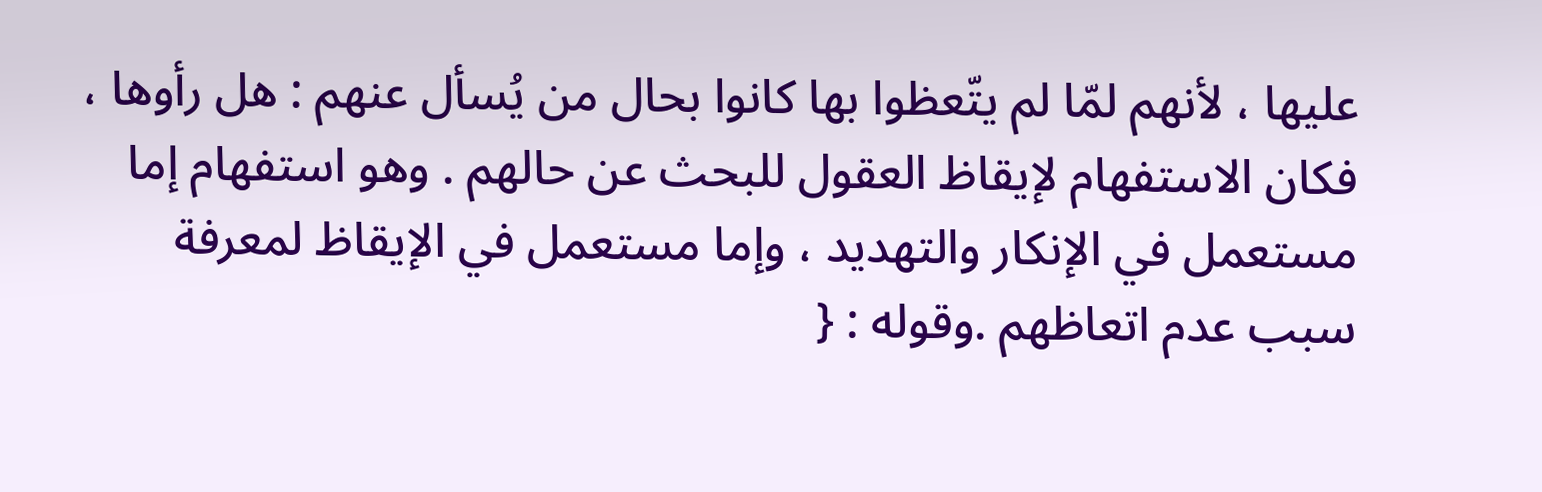عليها ، لأنهم لمّا لم يتّعظوا بها كانوا بحال من يُسأل عنهم : هل رأوها ، فكان الاستفهام لإيقاظ العقول للبحث عن حالهم . وهو استفهام إما مستعمل في الإنكار والتهديد ، وإما مستعمل في الإيقاظ لمعرفة سبب عدم اتعاظهم .وقوله : {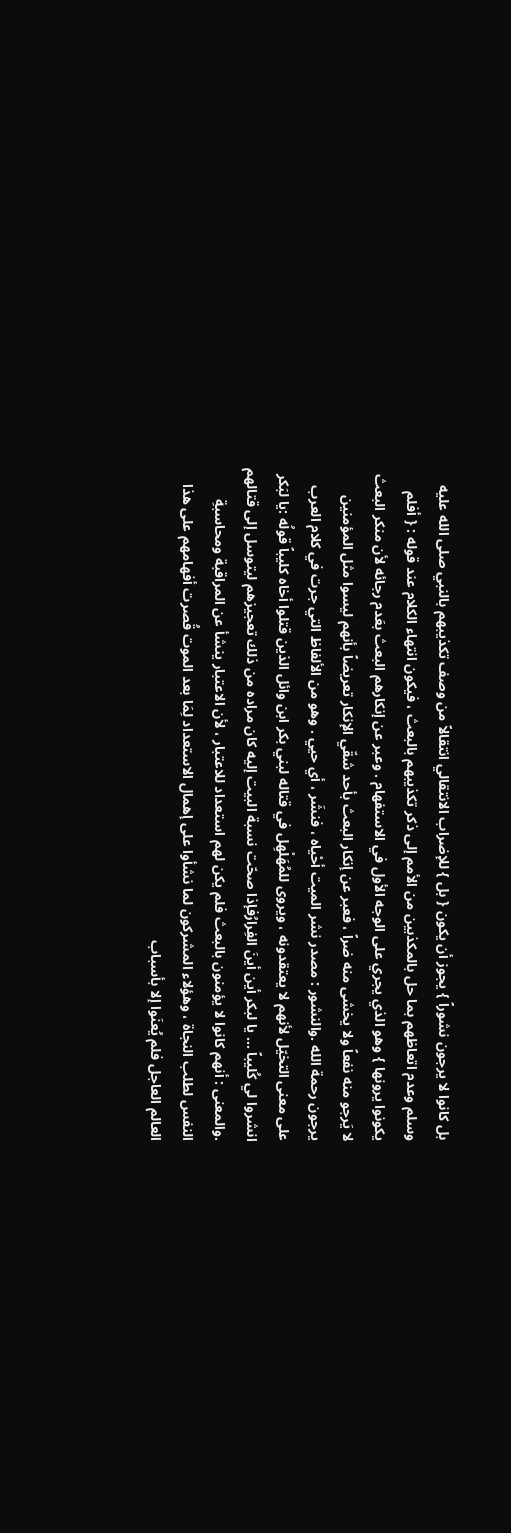بل كانوا لا يرجون نشوراً } يجوز أن يكون { بل } للإضراب الانتقالي انتقالاً من وصف تكذيبهم بالنبي صلى الله عليه وسلم وعدم اتعاظهم بما حل بالمكذبين من الأمم إلى ذكر تكذيبهم بالبعث ، فيكون انتهاء الكلام عند قوله : { أفلم يكونوا يرونها } وهو الذي يجري على الوجه الأول في الاستفهام . وعبر عن إنكارهم البعث بعَدم رجائه لأن منكر البعث لا يَرجو منه نفعاً ولا يخشى منه ضراً ، فعبر عن إنكار البعث بأحد شقّي الإنكار تعريضاً بأنهم ليسوا مثل المؤمنين يرجون رحمة الله .والنشور : مصدر نشر الميت أحْياه ، فنشَر ، أي حيي . وهو من الألفاظ التي جرت في كلام العرب على معنى التخيّل لأنهم لا يعتقدونه ، ويروى للمُهَلْهِل في قتاله لبني بكر ابن وائل الذين قتلوا أخاه كليباً قولُه :يا لبَكر انشروا لي كُليباً ... يا لبكر أين أينَ الفِرارُفإذا صحّت نسبة البيت إليه كان مراده من ذلك تعجيزهم ليتوسل إلى قتالهم .والمعنى : أنهم كانوا لا يؤمنون بالبعث فلم يكن لهم استعداد للاعتبار ، لأن الاعتبار ينشأ عن المراقبة ومحاسبةِ النفس لطلب النجاة ، وهؤلاء المشركون لما نشأوا على إهمال الاستعداد لِمَا بعد الموت قُصرت أفهامهم على هذا العالم العاجل فلم يُعنَوا إلا بأسباب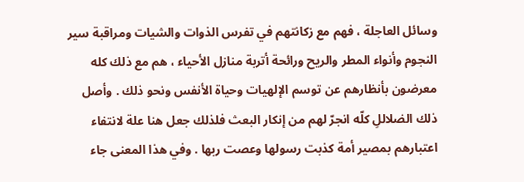وسائل العاجلة ، فهم مع زكانتهم في تفرس الذوات والشيات ومراقبة سير النجوم وأنواء المطر والريح ورائحة أتربة منازل الأحياء ، هم مع ذلك كله معرضون بأنظارهم عن توسم الإلهيات وحياة الأنفس ونحو ذلك . وأصل ذلك الضلاللِ كلّه انجرّ لهم من إنكار البعث فلذلك جعل هنا علة لانتفاء اعتبارهم بمصير أمة كذبت رسولها وعصت ربها . وفي هذا المعنى جاء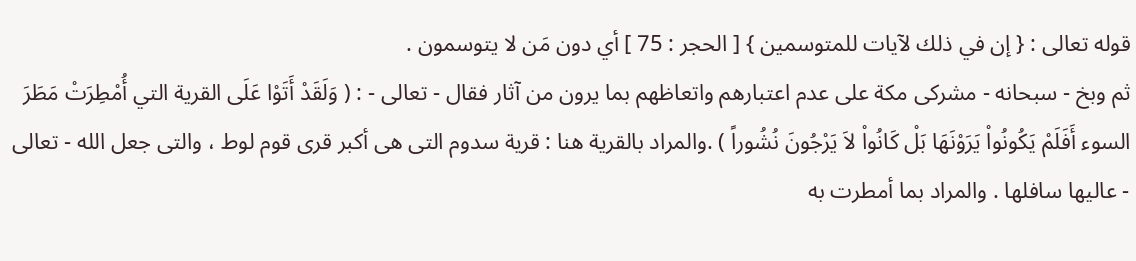قوله تعالى : { إن في ذلك لآيات للمتوسمين } [ الحجر : 75 ] أي دون مَن لا يتوسمون .
ثم وبخ - سبحانه - مشركى مكة على عدم اعتبارهم واتعاظهم بما يرون من آثار فقال - تعالى - : ( وَلَقَدْ أَتَوْا عَلَى القرية التي أُمْطِرَتْ مَطَرَ السوء أَفَلَمْ يَكُونُواْ يَرَوْنَهَا بَلْ كَانُواْ لاَ يَرْجُونَ نُشُوراً ) .والمراد بالقرية هنا : قرية سدوم التى هى أكبر قرى قوم لوط ، والتى جعل الله - تعالى - عاليها سافلها . والمراد بما أمطرت به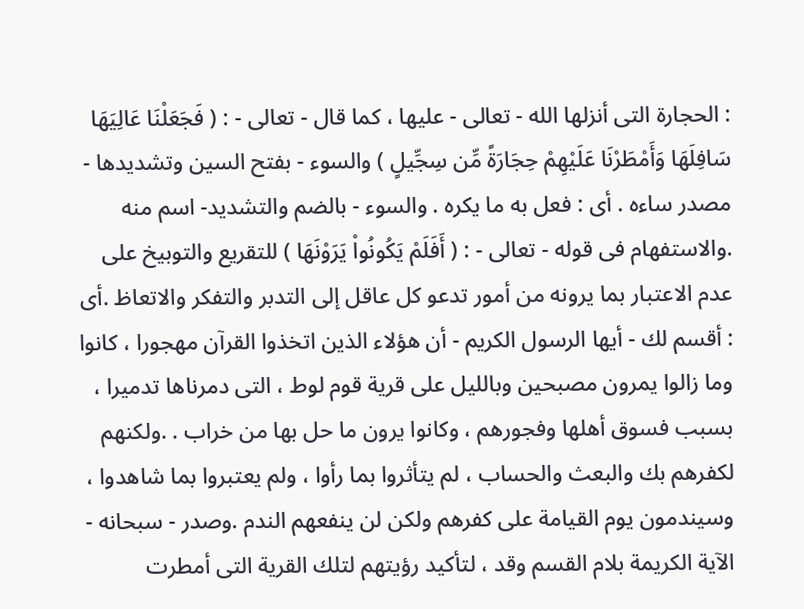: الحجارة التى أنزلها الله - تعالى - عليها ، كما قال - تعالى - : ( فَجَعَلْنَا عَالِيَهَا سَافِلَهَا وَأَمْطَرْنَا عَلَيْهِمْ حِجَارَةً مِّن سِجِّيلٍ ) والسوء - بفتح السين وتشديدها - مصدر ساءه . أى : فعل به ما يكره . والسوء - بالضم والتشديد- اسم منه .والاستفهام فى قوله - تعالى - : ( أَفَلَمْ يَكُونُواْ يَرَوْنَهَا ) للتقريع والتوبيخ على عدم الاعتبار بما يرونه من أمور تدعو كل عاقل إلى التدبر والتفكر والاتعاظ .أى : أقسم لك - أيها الرسول الكريم - أن هؤلاء الذين اتخذوا القرآن مهجورا ، كانوا وما زالوا يمرون مصبحين وبالليل على قرية قوم لوط ، التى دمرناها تدميرا ، بسبب فسوق أهلها وفجورهم ، وكانوا يرون ما حل بها من خراب . .ولكنهم لكفرهم بك والبعث والحساب ، لم يتأثروا بما رأوا ، ولم يعتبروا بما شاهدوا ، وسيندمون يوم القيامة على كفرهم ولكن لن ينفعهم الندم .وصدر - سبحانه - الآية الكريمة بلام القسم وقد ، لتأكيد رؤيتهم لتلك القرية التى أمطرت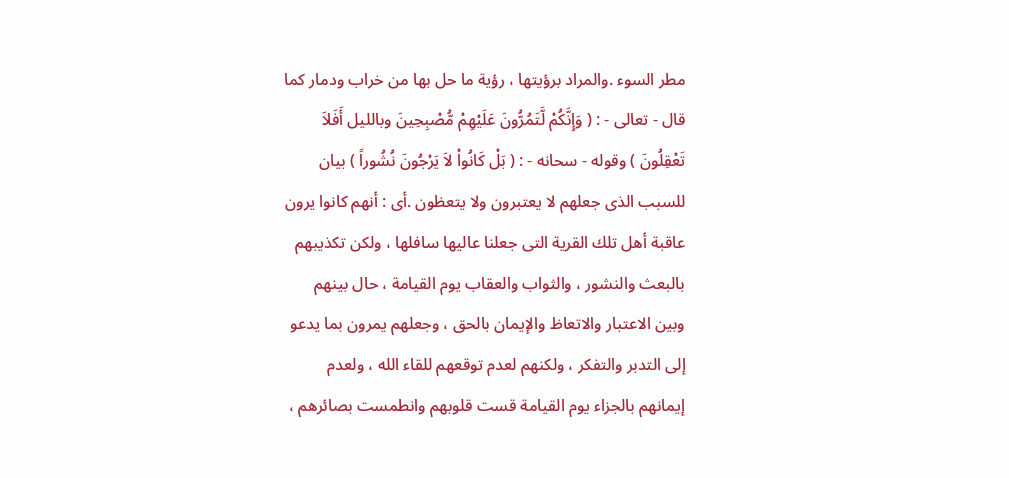مطر السوء .والمراد برؤيتها ، رؤية ما حل بها من خراب ودمار كما قال - تعالى - : ( وَإِنَّكُمْ لَّتَمُرُّونَ عَلَيْهِمْ مُّصْبِحِينَ وبالليل أَفَلاَ تَعْقِلُونَ ) وقوله - سحانه - : ( بَلْ كَانُواْ لاَ يَرْجُونَ نُشُوراً ) بيان للسبب الذى جعلهم لا يعتبرون ولا يتعظون .أى : أنهم كانوا يرون عاقبة أهل تلك القرية التى جعلنا عاليها سافلها ، ولكن تكذيبهم بالبعث والنشور ، والثواب والعقاب يوم القيامة ، حال بينهم وبين الاعتبار والاتعاظ والإيمان بالحق ، وجعلهم يمرون بما يدعو إلى التدبر والتفكر ، ولكنهم لعدم توقعهم للقاء الله ، ولعدم إيمانهم بالجزاء يوم القيامة قست قلوبهم وانطمست بصائرهم ،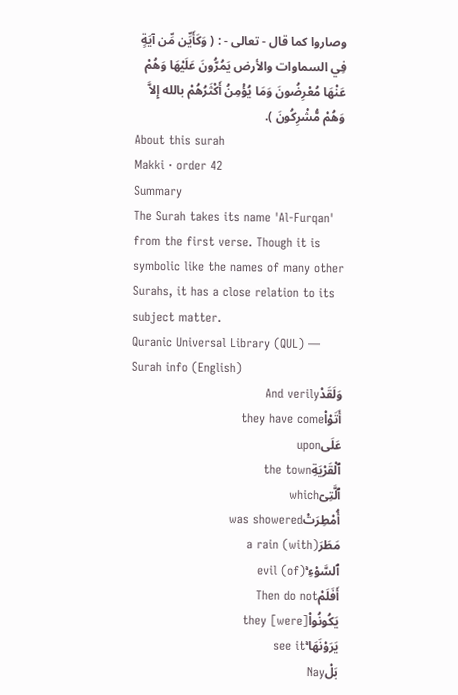وصاروا كما قال - تعالى - : ( وَكَأَيِّن مِّن آيَةٍ فِي السماوات والأرض يَمُرُّونَ عَلَيْهَا وَهُمْ عَنْهَا مُعْرِضُونَ وَمَا يُؤْمِنُ أَكْثَرُهُمْ بالله إِلاَّ وَهُمْ مُّشْرِكُونَ ).
About this surah
Makki · order 42
Summary
The Surah takes its name 'Al-Furqan' from the first verse. Though it is symbolic like the names of many other Surahs, it has a close relation to its subject matter.
Quranic Universal Library (QUL) — Surah info (English)
وَلَقَدْAnd verily
أَتَوْا۟they have come
عَلَىupon
ٱلْقَرْيَةِthe town
ٱلَّتِىٓwhich
أُمْطِرَتْwas showered
مَطَرَ(with) a rain
ٱلسَّوْءِ ۚ(of) evil
أَفَلَمْThen do not
يَكُونُوا۟they [were]
يَرَوْنَهَا ۚsee it
بَلْNay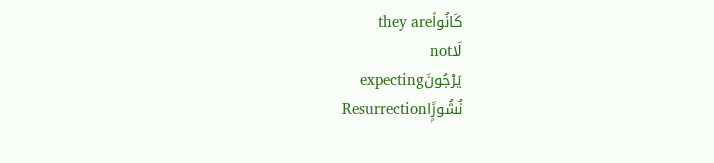كَانُوا۟they are
لَاnot
يَرْجُونَexpecting
نُشُورًۭاResurrection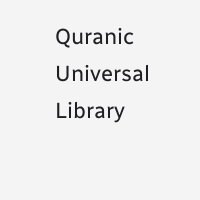Quranic Universal Library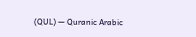(QUL) — Quranic Arabic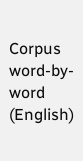Corpus word-by-word (English)